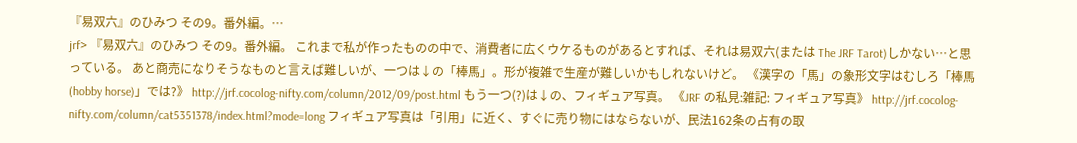『易双六』のひみつ その9。番外編。…
jrf> 『易双六』のひみつ その9。番外編。 これまで私が作ったものの中で、消費者に広くウケるものがあるとすれば、それは易双六(または The JRF Tarot)しかない…と思っている。 あと商売になりそうなものと言えば難しいが、一つは↓の「棒馬」。形が複雑で生産が難しいかもしれないけど。 《漢字の「馬」の象形文字はむしろ「棒馬(hobby horse)」では?》 http://jrf.cocolog-nifty.com/column/2012/09/post.html もう一つ(?)は↓の、フィギュア写真。 《JRF の私見:雑記: フィギュア写真》 http://jrf.cocolog-nifty.com/column/cat5351378/index.html?mode=long フィギュア写真は「引用」に近く、すぐに売り物にはならないが、民法162条の占有の取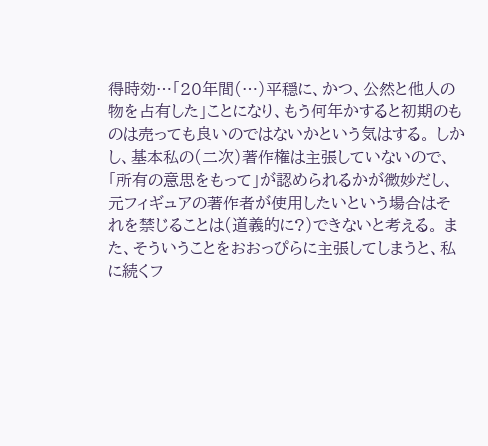得時効…「20年間(…)平穏に、かつ、公然と他人の物を占有した」ことになり、もう何年かすると初期のものは売っても良いのではないかという気はする。 しかし、基本私の(二次)著作権は主張していないので、「所有の意思をもって」が認められるかが微妙だし、元フィギュアの著作者が使用したいという場合はそれを禁じることは(道義的に?)できないと考える。 また、そういうことをおおっぴらに主張してしまうと、私に続くフ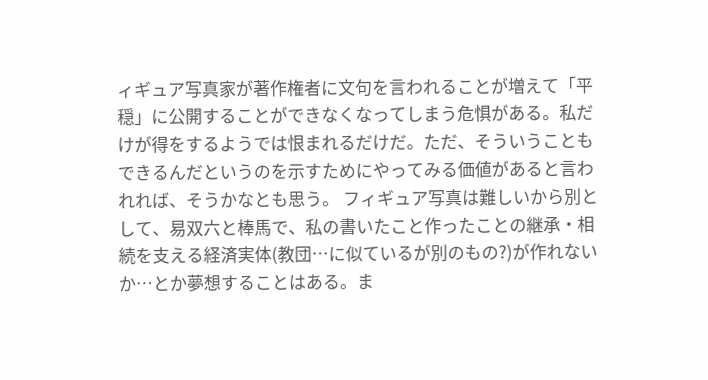ィギュア写真家が著作権者に文句を言われることが増えて「平穏」に公開することができなくなってしまう危惧がある。私だけが得をするようでは恨まれるだけだ。ただ、そういうこともできるんだというのを示すためにやってみる価値があると言われれば、そうかなとも思う。 フィギュア写真は難しいから別として、易双六と棒馬で、私の書いたこと作ったことの継承・相続を支える経済実体(教団…に似ているが別のもの?)が作れないか…とか夢想することはある。ま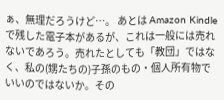ぁ、無理だろうけど…。 あとは Amazon Kindle で残した電子本があるが、これは一般には売れないであろう。売れたとしても「教団」ではなく、私の(甥たちの)子孫のもの・個人所有物でいいのではないか。その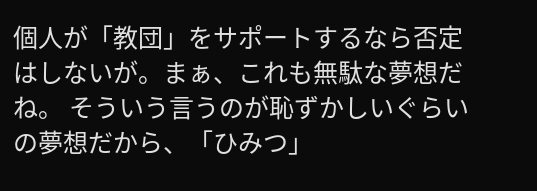個人が「教団」をサポートするなら否定はしないが。まぁ、これも無駄な夢想だね。 そういう言うのが恥ずかしいぐらいの夢想だから、「ひみつ」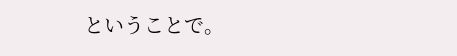ということで。